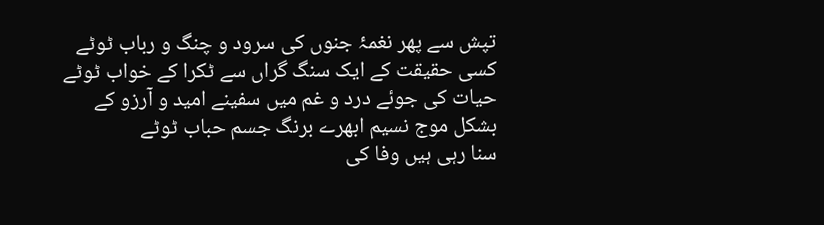تپش سے پھر نغمۂ جنوں کی سرود و چنگ و رباب ٹوٹے
کسی حقیقت کے ایک سنگ گراں سے ٹکرا کے خواب ٹوٹے
حیات کی جوئے درد و غم میں سفینے امید و آرزو کے
بشکل موج نسیم ابھرے برنگ جسم حباب ٹوٹے
سنا رہی ہیں وفا کی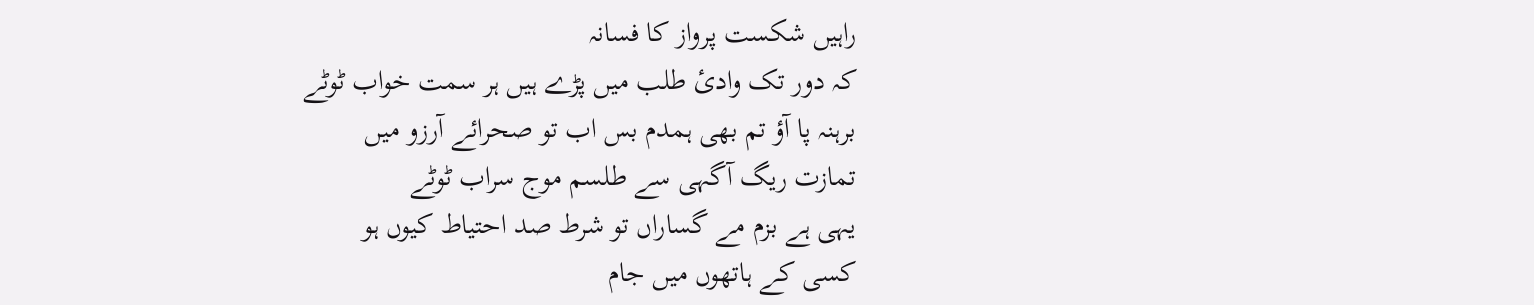راہیں شکست پرواز کا فسانہ
کہ دور تک وادیٔ طلب میں پڑے ہیں ہر سمت خواب ٹوٹے
برہنہ پا آؤ تم بھی ہمدم بس اب تو صحرائے آرزو میں
تمازت ریگ آگہی سے طلسم موج سراب ٹوٹے
یہی ہے بزم مے گساراں تو شرط صد احتیاط کیوں ہو
کسی کے ہاتھوں میں جام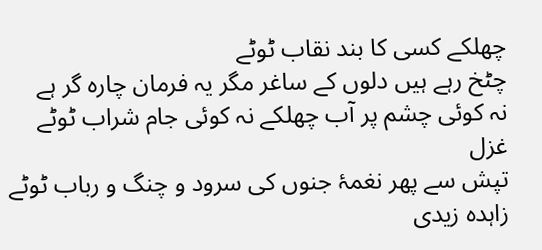چھلکے کسی کا بند نقاب ٹوٹے
چٹخ رہے ہیں دلوں کے ساغر مگر یہ فرمان چارہ گر ہے
نہ کوئی چشم پر آب چھلکے نہ کوئی جام شراب ٹوٹے
غزل
تپش سے پھر نغمۂ جنوں کی سرود و چنگ و رباب ٹوٹے
زاہدہ زیدی